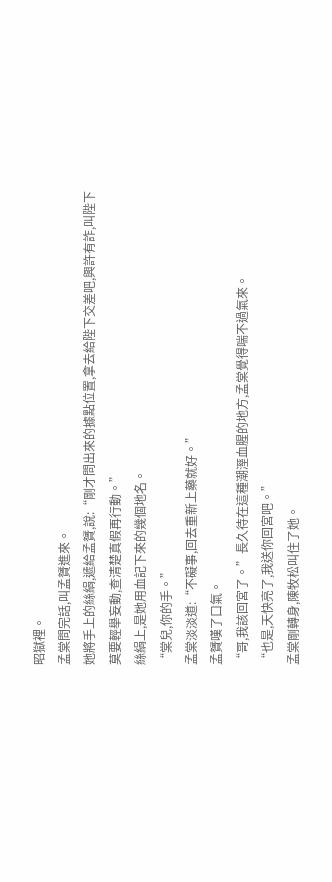昭獄裡。
孟棠問完話,叫孟贇進來。
她將手上的絲絹,遞給孟贇,說:“剛才問出來的據點位置,拿去給陛下交差吧,興許有詐,叫陛下莫要輕舉妄動,查清楚真假再行動。”
絲絹上,是她用血記下來的幾個地名。
“棠兒,你的手。”
孟棠淡淡道:“不礙事,回去重新上藥就好。”
孟贇嘆了口氣。
“哥,我該回宮了。”長久待在這種潮溼血腥的地方,孟棠覺得喘不過氣來。
“也是,天快亮了,我送你回宮吧。”
孟棠剛轉身,陳牧松叫住了她。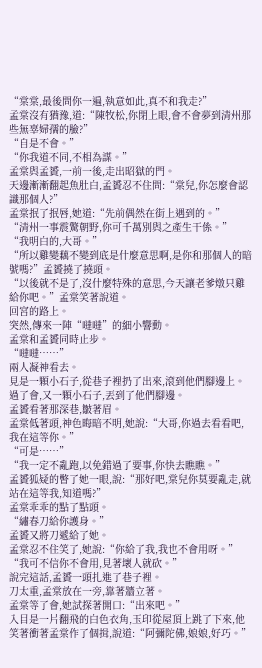“棠棠,最後問你一遍,執意如此,真不和我走?”
孟棠沒有猶豫,道:“陳牧松,你閉上眼,會不會夢到清州那些無辜婦孺的臉?”
“自是不會。”
“你我道不同,不相為謀。”
孟棠與孟贇,一前一後,走出昭獄的門。
天邊漸漸翻起魚肚白,孟贇忍不住問:“棠兒,你怎麼會認識那個人?”
孟棠抿了抿唇,她道:“先前偶然在街上遇到的。”
“清州一事震驚朝野,你可千萬別與之產生干係。”
“我明白的,大哥。”
“所以雞變藕不變到底是什麼意思啊,是你和那個人的暗號嗎?”孟贇撓了撓頭。
“以後就不是了,沒什麼特殊的意思,今天讓老爹燉只雞給你吧。”孟棠笑著說道。
回宮的路上。
突然,傳來一陣“噠噠”的細小響動。
孟棠和孟贇同時止步。
“噠噠……”
兩人凝神看去。
見是一顆小石子,從巷子裡扔了出來,滾到他們腳邊上。
過了會,又一顆小石子,丟到了他們腳邊。
孟贇看著那深巷,皺著眉。
孟棠低著頭,神色晦暗不明,她說:“大哥,你過去看看吧,我在這等你。”
“可是……”
“我一定不亂跑,以免錯過了要事,你快去瞧瞧。”
孟贇狐疑的瞥了她一眼,說:“那好吧,棠兒你莫要亂走,就站在這等我,知道嗎?”
孟棠乖乖的點了點頭。
“繡春刀給你護身。”
孟贇又將刀遞給了她。
孟棠忍不住笑了,她說:“你給了我,我也不會用呀。”
“我可不信你不會用,見著壞人就砍。”
說完這話,孟贇一頭扎進了巷子裡。
刀太重,孟棠放在一旁,靠著牆立著。
孟棠等了會,她試探著開口:“出來吧。”
入目是一片翻飛的白色衣角,玉印從屋頂上跳了下來,他笑著衝著孟棠作了個揖,說道:“阿彌陀佛,娘娘,好巧。”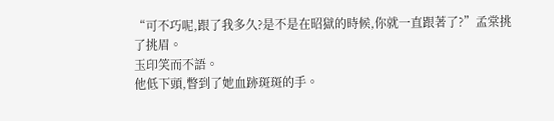“可不巧呢,跟了我多久?是不是在昭獄的時候,你就一直跟著了?”孟棠挑了挑眉。
玉印笑而不語。
他低下頭,瞥到了她血跡斑斑的手。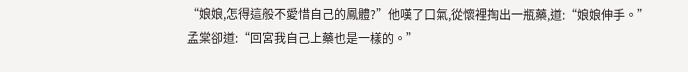“娘娘,怎得這般不愛惜自己的鳳體?”他嘆了口氣,從懷裡掏出一瓶藥,道:“娘娘伸手。”
孟棠卻道:“回宮我自己上藥也是一樣的。”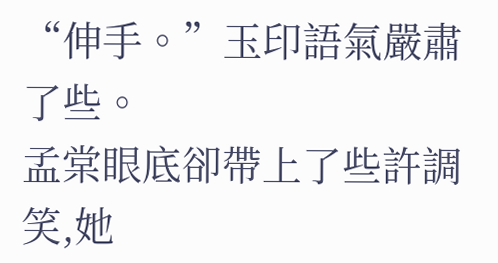“伸手。”玉印語氣嚴肅了些。
孟棠眼底卻帶上了些許調笑,她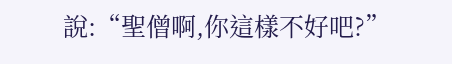說:“聖僧啊,你這樣不好吧?”